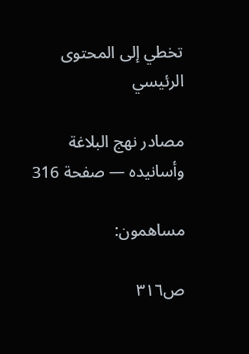تخطي إلى المحتوى الرئيسي

مصادر نهج البلاغة وأسانيده — صفحة 316

مساهمون:

ص٣١٦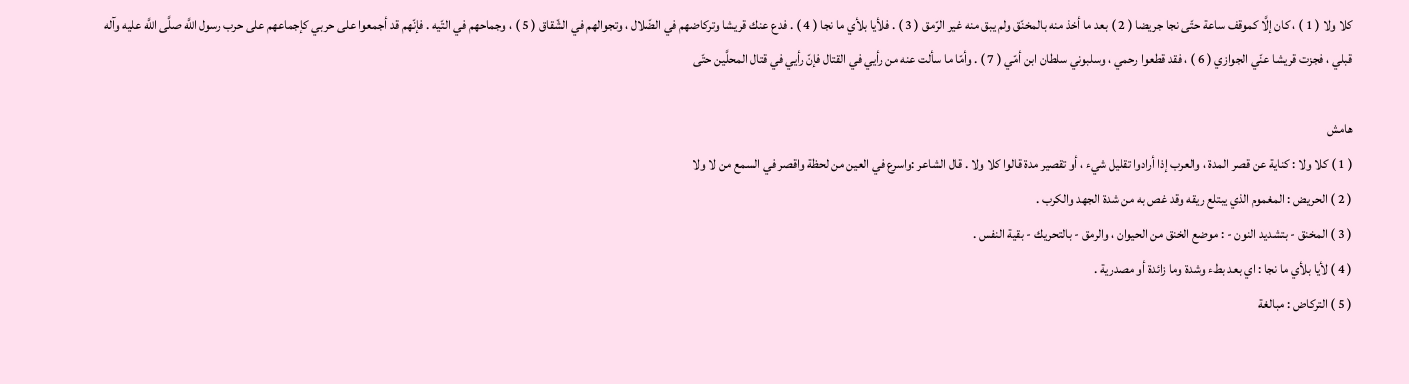كلا ولا ( 1 ) ، كان إلَّا كموقف ساعة حتّى نجا جريضا ( 2 ) بعد ما أخذ منه بالمخنّق ولم يبق منه غير الرّمق ( 3 ) . فلأيا بلأي ما نجا ( 4 ) . فدع عنك قريشا وتركاضهم في الضّلال ، وتجوالهم في الشّقاق ( 5 ) ، وجماحهم في التّيه . فإنّهم قد أجمعوا على حربي كإجماعهم على حرب رسول اللَّه صلَّى اللَّه عليه وآله قبلي ، فجزت قريشا عنّي الجوازي ( 6 ) ، فقد قطعوا رحمي ، وسلبوني سلطان ابن أمّي ( 7 ) . وأمّا ما سألت عنه من رأيي في القتال فإنّ رأيي في قتال المحلَّين حتّى

هامش
( 1 ) كلا ولا : كناية عن قصر المدة ، والعرب إذا أرادوا تقليل شيء ، أو تقصير مدة قالوا كلا ولا . قال الشاعر :واسرع في العين من لحظة واقصر في السمع من لا ولا
( 2 ) الحريض : المغموم الذي يبتلع ريقه وقد غص به من شدة الجهد والكرب .
( 3 ) المخنق - بتشديد النون - : موضع الخنق من الحيوان ، والرمق - بالتحريك - بقية النفس .
( 4 ) لأيا بلأي ما نجا : اي بعد بطء وشدة وما زائدة أو مصدرية .
( 5 ) التركاض : مبالغة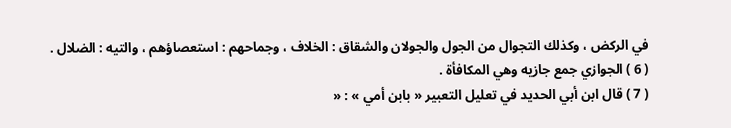في الركض ، وكذلك التجوال من الجول والجولان والشقاق : الخلاف ، وجماحهم : استعصاؤهم ، والتيه : الضلال .
( 6 ) الجوازي جمع جازيه وهي المكافأة .
( 7 ) قال ابن أبي الحديد في تعليل التعبير « بابن أمي » : «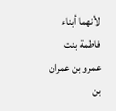لأنهما أبناء فاطمة بنت عمرو بن عمران بن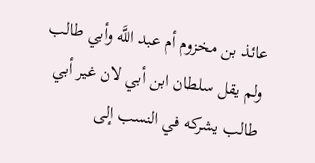عائذ بن مخزوم أم عبد اللَّه وأبي طالب ولم يقل سلطان ابن أبي لان غير أبي طالب يشركه في النسب إلى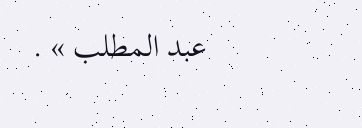عبد المطلب » .